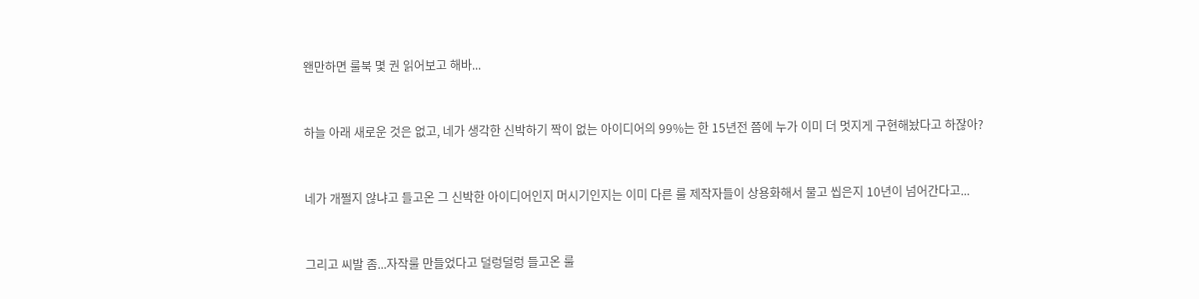왠만하면 룰북 몇 권 읽어보고 해바...


하늘 아래 새로운 것은 없고, 네가 생각한 신박하기 짝이 없는 아이디어의 99%는 한 15년전 쯤에 누가 이미 더 멋지게 구현해놨다고 하잖아?


네가 개쩔지 않냐고 들고온 그 신박한 아이디어인지 머시기인지는 이미 다른 룰 제작자들이 상용화해서 물고 씹은지 10년이 넘어간다고...


그리고 씨발 좀...자작룰 만들었다고 덜렁덜렁 들고온 룰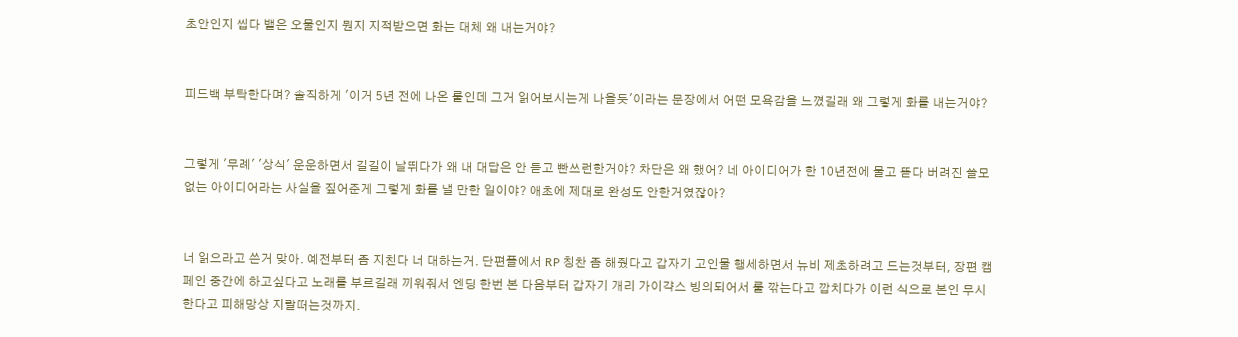초안인지 씹다 뱉은 오물인지 뭔지 지적받으면 화는 대체 왜 내는거야?


피드백 부탁한다며? 솔직하게 '이거 5년 전에 나온 룰인데 그거 읽어보시는게 나을듯'이라는 문장에서 어떤 모욕감을 느꼈길래 왜 그렇게 화를 내는거야?


그렇게 '무례' '상식' 운운하면서 길길이 날뛰다가 왜 내 대답은 안 듣고 빤쓰런한거야? 차단은 왜 했어? 네 아이디어가 한 10년전에 물고 뜯다 버려진 쓸모 없는 아이디어라는 사실을 짚어준게 그렇게 화를 낼 만한 일이야? 애초에 제대로 완성도 안한거였잖아?


너 읽으라고 쓴거 맞아. 예전부터 좀 지친다 너 대하는거. 단편플에서 RP 칭찬 좀 해줬다고 갑자기 고인물 행세하면서 뉴비 제초하려고 드는것부터, 장편 캠페인 중간에 하고싶다고 노래를 부르길래 끼워줘서 엔딩 한번 본 다음부터 갑자기 개리 가이갹스 빙의되어서 룰 깎는다고 깝치다가 이런 식으로 본인 무시한다고 피해망상 지랄떠는것까지.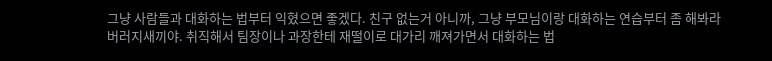그냥 사람들과 대화하는 법부터 익혔으면 좋겠다. 친구 없는거 아니까, 그냥 부모님이랑 대화하는 연습부터 좀 해봐라 버러지새끼야. 취직해서 팀장이나 과장한테 재떨이로 대가리 깨져가면서 대화하는 법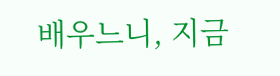배우느니, 지금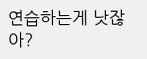연습하는게 낫잖아?